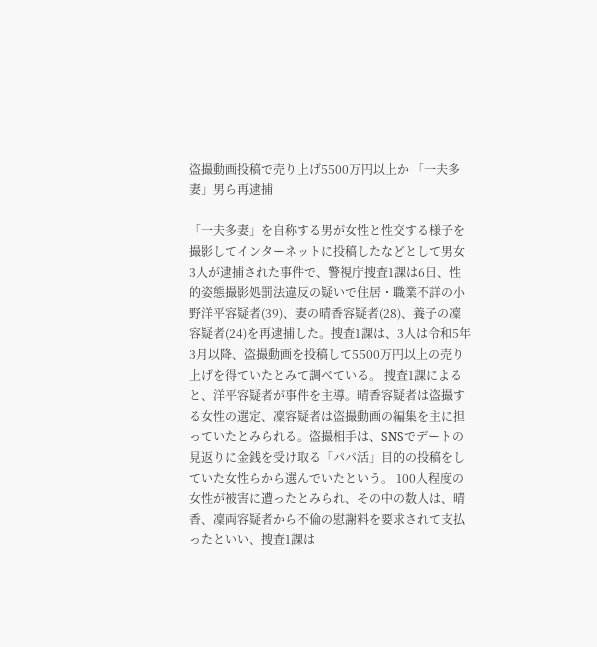盗撮動画投稿で売り上げ5500万円以上か 「一夫多妻」男ら再逮捕

「一夫多妻」を自称する男が女性と性交する様子を撮影してインターネットに投稿したなどとして男女3人が逮捕された事件で、警視庁捜査1課は6日、性的姿態撮影処罰法違反の疑いで住居・職業不詳の小野洋平容疑者(39)、妻の晴香容疑者(28)、養子の凜容疑者(24)を再逮捕した。捜査1課は、3人は令和5年3月以降、盗撮動画を投稿して5500万円以上の売り上げを得ていたとみて調べている。 捜査1課によると、洋平容疑者が事件を主導。晴香容疑者は盗撮する女性の選定、凜容疑者は盗撮動画の編集を主に担っていたとみられる。盗撮相手は、SNSでデートの見返りに金銭を受け取る「パパ活」目的の投稿をしていた女性らから選んでいたという。 100人程度の女性が被害に遭ったとみられ、その中の数人は、晴香、凜両容疑者から不倫の慰謝料を要求されて支払ったといい、捜査1課は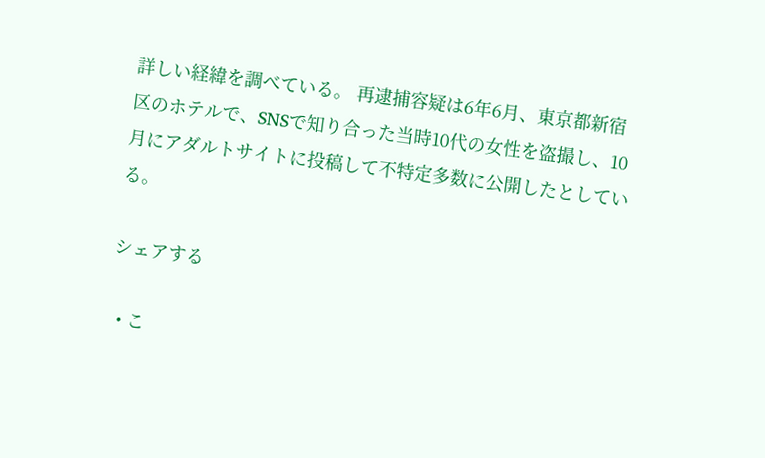詳しい経緯を調べている。 再逮捕容疑は6年6月、東京都新宿区のホテルで、SNSで知り合った当時10代の女性を盗撮し、10月にアダルトサイトに投稿して不特定多数に公開したとしている。

シェアする

  • こ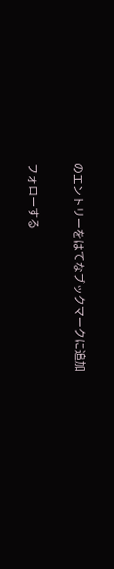のエントリーをはてなブックマークに追加

フォローする